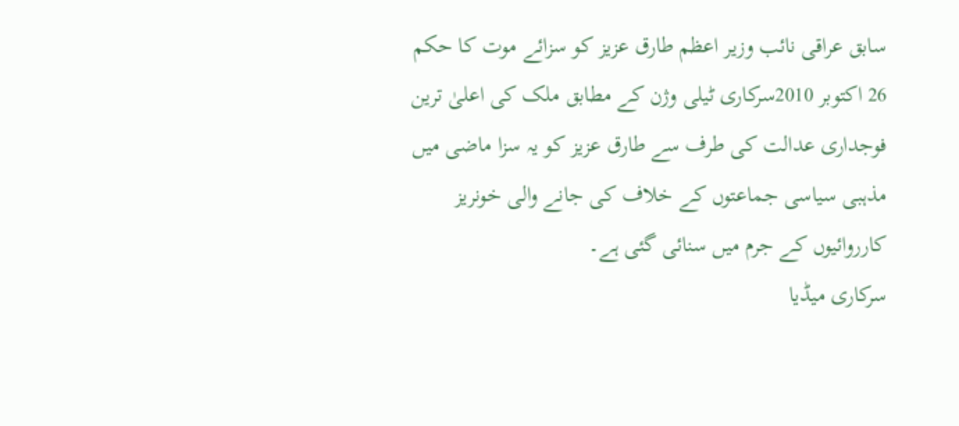سابق عراقی نائب وزیر اعظم طارق عزیز کو سزائے موت کا حکم
26 اکتوبر 2010سرکاری ٹیلی وژن کے مطابق ملک کی اعلیٰ ترین فوجداری عدالت کی طرف سے طارق عزیز کو یہ سزا ماضی میں مذہبی سیاسی جماعتوں کے خلاف کی جانے والی خونریز کارروائیوں کے جرم میں سنائی گئی ہے۔
سرکاری میڈیا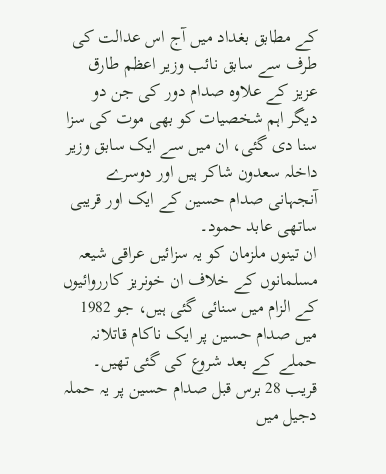کے مطابق بغداد میں آج اس عدالت کی طرف سے سابق نائب وزیر اعظم طارق عزیز کے علاوہ صدام دور کی جن دو دیگر اہم شخصیات کو بھی موت کی سزا سنا دی گئی، ان میں سے ایک سابق وزیر داخلہ سعدون شاکر ہیں اور دوسرے آنجہانی صدام حسین کے ایک اور قریبی ساتھی عابد حمود۔
ان تینوں ملزمان کو یہ سزائیں عراقی شیعہ مسلمانوں کے خلاف ان خونریز کارروائیوں کے الزام میں سنائی گئی ہیں، جو 1982 میں صدام حسین پر ایک ناکام قاتلانہ حملے کے بعد شروع کی گئی تھیں۔ قریب 28 برس قبل صدام حسین پر یہ حملہ دجیل میں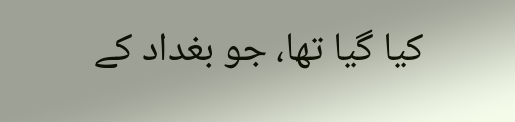کیا گیا تھا، جو بغداد کے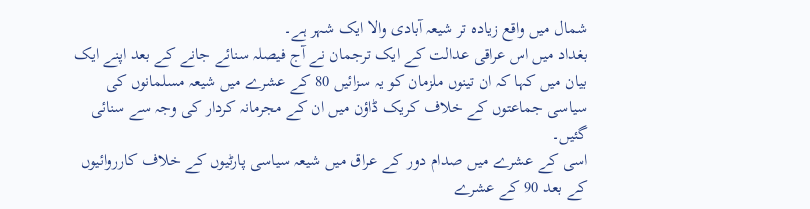شمال میں واقع زیادہ تر شیعہ آبادی والا ایک شہر ہے۔
بغداد میں اس عراقی عدالت کے ایک ترجمان نے آج فیصلہ سنائے جانے کے بعد اپنے ایک بیان میں کہا کہ ان تینوں ملزمان کو یہ سزائیں 80 کے عشرے میں شیعہ مسلمانوں کی سیاسی جماعتوں کے خلاف کریک ڈاؤن میں ان کے مجرمانہ کردار کی وجہ سے سنائی گئیں۔
اسی کے عشرے میں صدام دور کے عراق میں شیعہ سیاسی پارٹیوں کے خلاف کارروائیوں کے بعد 90 کے عشرے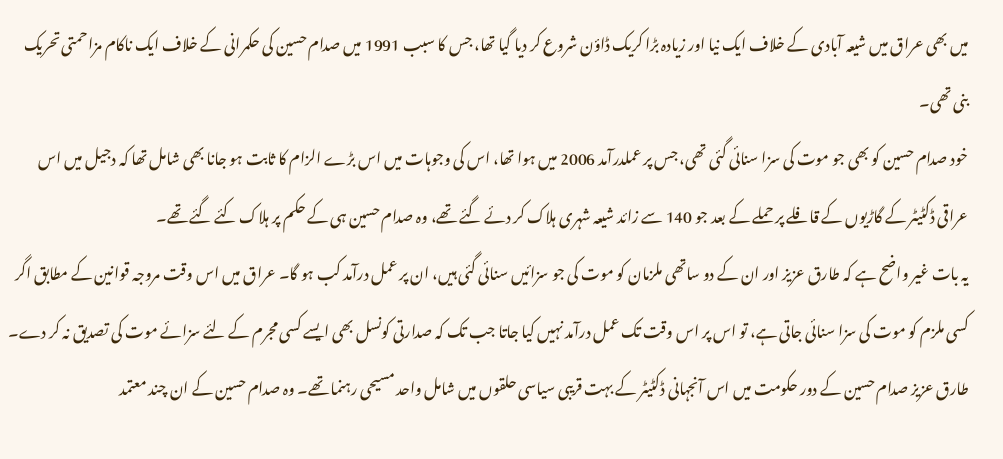میں بھی عراق میں شیعہ آبادی کے خلاف ایک نیا اور زیادہ بڑا کریک ڈاؤن شروع کر دیا گیا تھا، جس کا سبب 1991 میں صدام حسین کی حکمرانی کے خلاف ایک ناکام مزاحمتی تحریک بنی تھی۔
خود صدام حسین کو بھی جو موت کی سزا سنائی گئی تھی، جس پر عملدرآمد 2006 میں ہوا تھا، اس کی وجوہات میں اس بڑے الزام کا ثابت ہو جانا بھی شامل تھا کہ دجیل میں اس عراقی ڈکٹیٹر کے گاڑیوں کے قافلے پر حملے کے بعد جو 140 سے زائد شیعہ شہری ہلاک کر دئے گئے تھے، وہ صدام حسین ہی کے حکم پر ہلاک کئے گئے تھے۔
یہ بات غیر واضح ہے کہ طارق عزیز اور ان کے دو ساتھی ملزمان کو موت کی جو سزائیں سنائی گئی ہیں، ان پر عمل درآمد کب ہو گا۔ عراق میں اس وقت مروجہ قوانین کے مطابق اگر کسی ملزم کو موت کی سزا سنائی جاتی ہے، تو اس پر اس وقت تک عمل درآمد نہیں کیا جاتا جب تک کہ صدارتی کونسل بھی ایسے کسی مجرم کے لئے سزائے موت کی تصدیق نہ کر دے۔
طارق عزیز صدام حسین کے دور حکومت میں اس آنجہانی ڈکٹیٹر کے بہت قریبی سیاسی حلقوں میں شامل واحد مسیحی رہنما تھے۔ وہ صدام حسین کے ان چند معتمد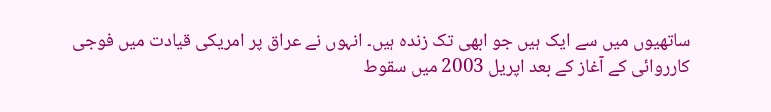ساتھیوں میں سے ایک ہیں جو ابھی تک زندہ ہیں۔ انہوں نے عراق پر امریکی قیادت میں فوجی کارروائی کے آغاز کے بعد اپریل 2003 میں سقوط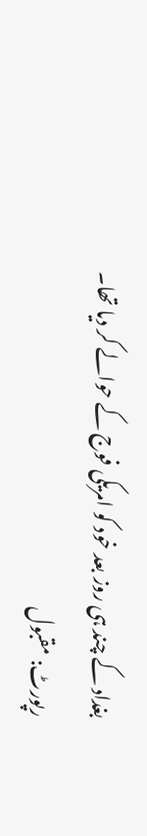بغداد کے چند ہی روز بعد خود کو امریکی فوج کے حوالے کر دیا تھا۔
رپورٹ: مقبول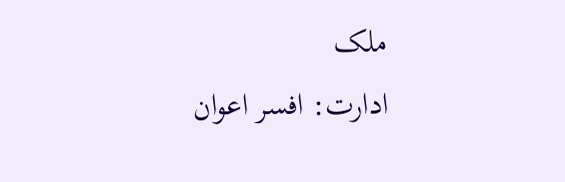ملک
ادارت: افسر اعوان